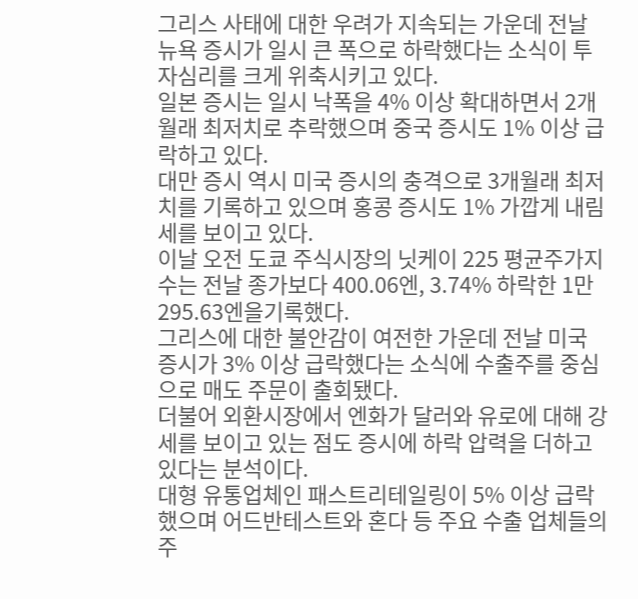그리스 사태에 대한 우려가 지속되는 가운데 전날 뉴욕 증시가 일시 큰 폭으로 하락했다는 소식이 투자심리를 크게 위축시키고 있다.
일본 증시는 일시 낙폭을 4% 이상 확대하면서 2개월래 최저치로 추락했으며 중국 증시도 1% 이상 급락하고 있다.
대만 증시 역시 미국 증시의 충격으로 3개월래 최저치를 기록하고 있으며 홍콩 증시도 1% 가깝게 내림세를 보이고 있다.
이날 오전 도쿄 주식시장의 닛케이 225 평균주가지수는 전날 종가보다 400.06엔, 3.74% 하락한 1만 295.63엔을기록했다.
그리스에 대한 불안감이 여전한 가운데 전날 미국 증시가 3% 이상 급락했다는 소식에 수출주를 중심으로 매도 주문이 출회됐다.
더불어 외환시장에서 엔화가 달러와 유로에 대해 강세를 보이고 있는 점도 증시에 하락 압력을 더하고 있다는 분석이다.
대형 유통업체인 패스트리테일링이 5% 이상 급락했으며 어드반테스트와 혼다 등 주요 수출 업체들의 주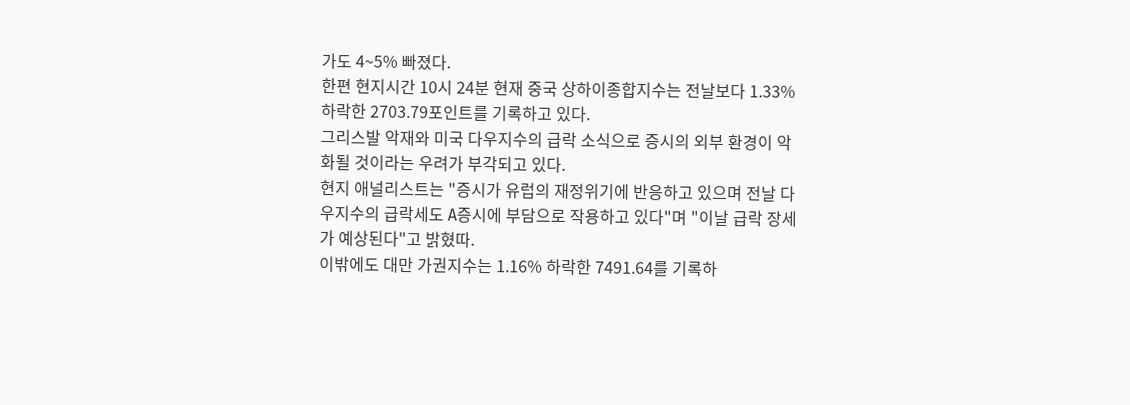가도 4~5% 빠졌다.
한편 현지시간 10시 24분 현재 중국 상하이종합지수는 전날보다 1.33% 하락한 2703.79포인트를 기록하고 있다.
그리스발 악재와 미국 다우지수의 급락 소식으로 증시의 외부 환경이 악화될 것이라는 우려가 부각되고 있다.
현지 애널리스트는 "증시가 유럽의 재정위기에 반응하고 있으며 전날 다우지수의 급락세도 A증시에 부담으로 작용하고 있다"며 "이날 급락 장세가 예상된다"고 밝혔따.
이밖에도 대만 가권지수는 1.16% 하락한 7491.64를 기록하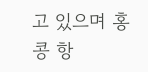고 있으며 홍콩 항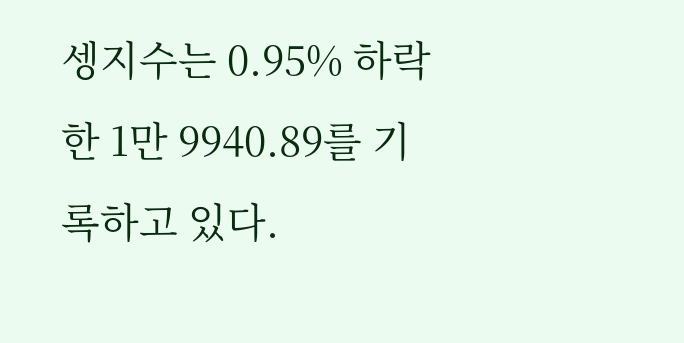셍지수는 0.95% 하락한 1만 9940.89를 기록하고 있다.